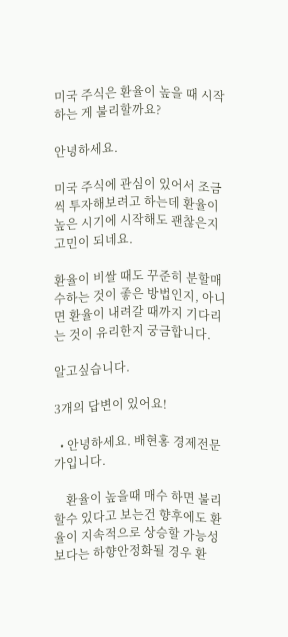미국 주식은 환율이 높을 때 시작하는 게 불리할까요?

안녕하세요.

미국 주식에 관심이 있어서 조금씩 투자해보려고 하는데 환율이 높은 시기에 시작해도 괜찮은지 고민이 되네요.

환율이 비쌀 때도 꾸준히 분할매수하는 것이 좋은 방법인지, 아니면 환율이 내려갈 때까지 기다리는 것이 유리한지 궁금합니다.

알고싶습니다.

3개의 답변이 있어요!

  • 안녕하세요. 배현홍 경제전문가입니다.

    환율이 높을때 매수 하면 불리할수 있다고 보는건 향후에도 환율이 지속적으로 상승할 가능성보다는 하향안정화될 경우 환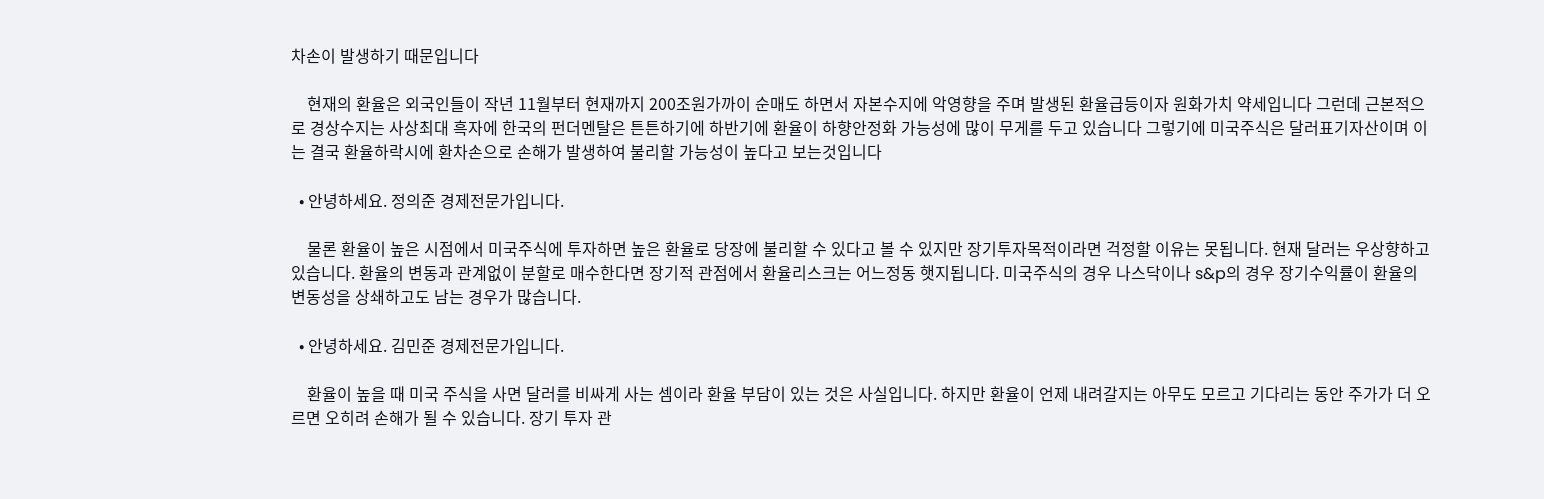차손이 발생하기 때문입니다

    현재의 환율은 외국인들이 작년 11월부터 현재까지 200조원가까이 순매도 하면서 자본수지에 악영향을 주며 발생된 환율급등이자 원화가치 약세입니다 그런데 근본적으로 경상수지는 사상최대 흑자에 한국의 펀더멘탈은 튼튼하기에 하반기에 환율이 하향안정화 가능성에 많이 무게를 두고 있습니다 그렇기에 미국주식은 달러표기자산이며 이는 결국 환율하락시에 환차손으로 손해가 발생하여 불리할 가능성이 높다고 보는것입니다

  • 안녕하세요. 정의준 경제전문가입니다.

    물론 환율이 높은 시점에서 미국주식에 투자하면 높은 환율로 당장에 불리할 수 있다고 볼 수 있지만 장기투자목적이라면 걱정할 이유는 못됩니다. 현재 달러는 우상향하고 있습니다. 환율의 변동과 관계없이 분할로 매수한다면 장기적 관점에서 환율리스크는 어느정동 햇지됩니다. 미국주식의 경우 나스닥이나 s&p의 경우 장기수익률이 환율의 변동성을 상쇄하고도 남는 경우가 많습니다.

  • 안녕하세요. 김민준 경제전문가입니다.

    환율이 높을 때 미국 주식을 사면 달러를 비싸게 사는 셈이라 환율 부담이 있는 것은 사실입니다. 하지만 환율이 언제 내려갈지는 아무도 모르고 기다리는 동안 주가가 더 오르면 오히려 손해가 될 수 있습니다. 장기 투자 관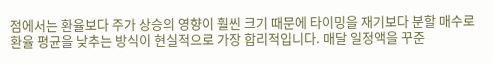점에서는 환율보다 주가 상승의 영향이 훨씬 크기 때문에 타이밍을 재기보다 분할 매수로 환율 평균을 낮추는 방식이 현실적으로 가장 합리적입니다. 매달 일정액을 꾸준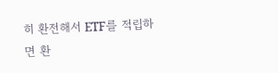히 환전해서 ETF를 적립하면 환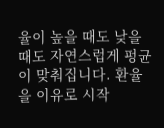율이 높을 때도 낮을 때도 자연스럽게 펑균이 맞춰집니다. 환율을 이유로 시작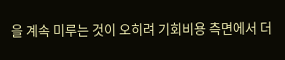을 계속 미루는 것이 오히려 기회비용 측면에서 더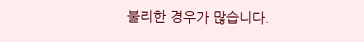불리한 경우가 많습니다.